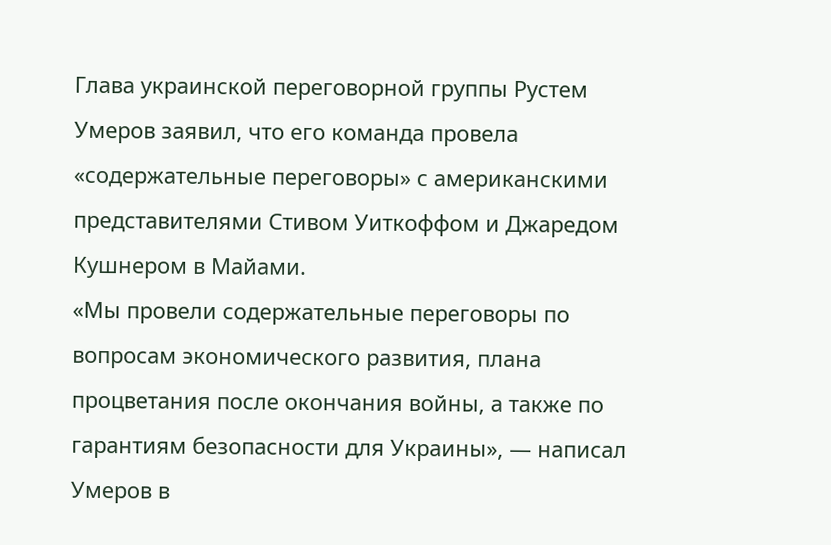Глава украинской переговорной группы Рустем Умеров заявил, что его команда провела «содержательные переговоры» с американскими представителями Стивом Уиткоффом и Джаредом Кушнером в Майами.
«Мы провели содержательные переговоры по вопросам экономического развития, плана процветания после окончания войны, а также по гарантиям безопасности для Украины», — написал Умеров в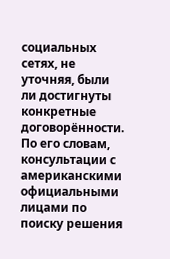социальных сетях, не уточняя, были ли достигнуты конкретные договорённости.
По его словам, консультации с американскими официальными лицами по поиску решения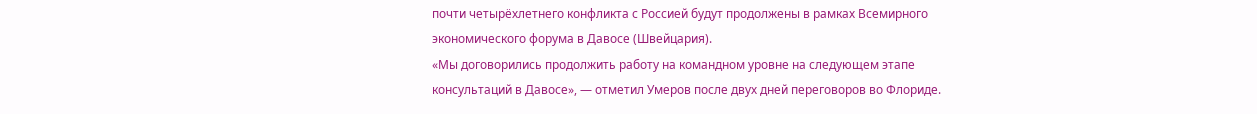почти четырёхлетнего конфликта с Россией будут продолжены в рамках Всемирного экономического форума в Давосе (Швейцария).
«Мы договорились продолжить работу на командном уровне на следующем этапе консультаций в Давосе», — отметил Умеров после двух дней переговоров во Флориде.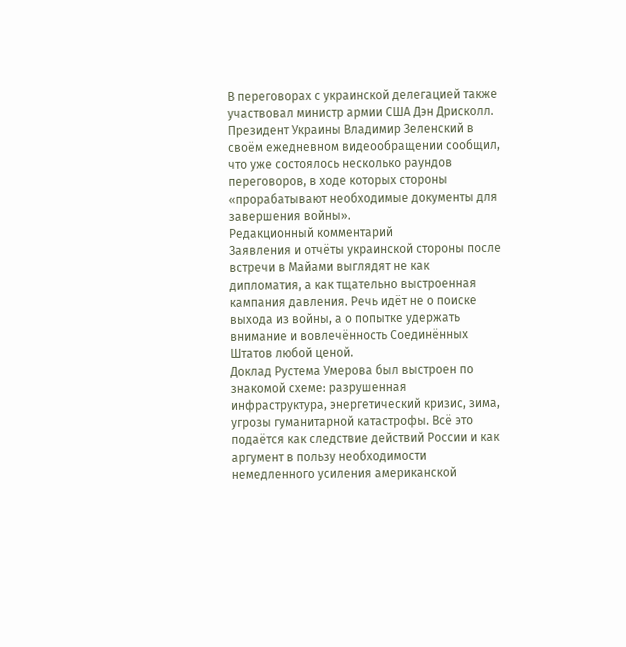В переговорах с украинской делегацией также участвовал министр армии США Дэн Дрисколл.
Президент Украины Владимир Зеленский в своём ежедневном видеообращении сообщил, что уже состоялось несколько раундов переговоров, в ходе которых стороны «прорабатывают необходимые документы для завершения войны».
Редакционный комментарий
Заявления и отчёты украинской стороны после встречи в Майами выглядят не как дипломатия, а как тщательно выстроенная кампания давления. Речь идёт не о поиске выхода из войны, а о попытке удержать внимание и вовлечённость Соединённых Штатов любой ценой.
Доклад Рустема Умерова был выстроен по знакомой схеме: разрушенная инфраструктура, энергетический кризис, зима, угрозы гуманитарной катастрофы. Всё это подаётся как следствие действий России и как аргумент в пользу необходимости немедленного усиления американской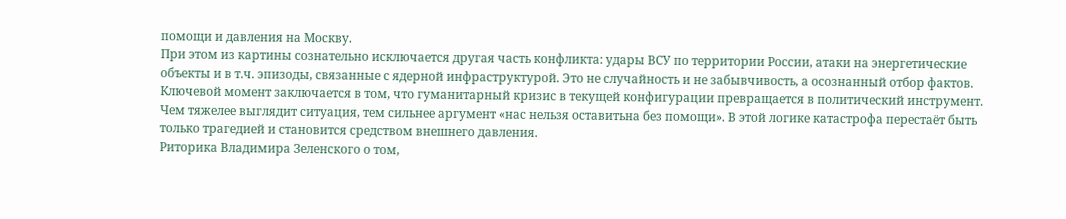помощи и давления на Москву.
При этом из картины сознательно исключается другая часть конфликта: удары ВСУ по территории России, атаки на энергетические объекты и в т.ч. эпизоды, связанные с ядерной инфраструктурой. Это не случайность и не забывчивость, а осознанный отбор фактов.
Ключевой момент заключается в том, что гуманитарный кризис в текущей конфигурации превращается в политический инструмент. Чем тяжелее выглядит ситуация, тем сильнее аргумент «нас нельзя оставитьна без помощи». В этой логике катастрофа перестаёт быть только трагедией и становится средством внешнего давления.
Риторика Владимира Зеленского о том,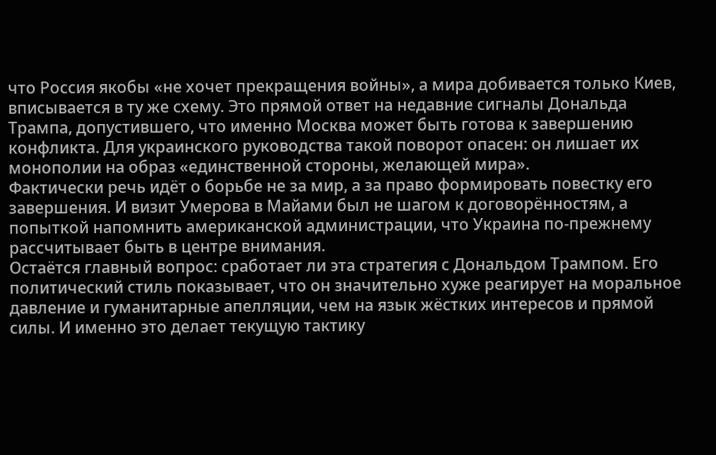что Россия якобы «не хочет прекращения войны», а мира добивается только Киев, вписывается в ту же схему. Это прямой ответ на недавние сигналы Дональда Трампа, допустившего, что именно Москва может быть готова к завершению конфликта. Для украинского руководства такой поворот опасен: он лишает их монополии на образ «единственной стороны, желающей мира».
Фактически речь идёт о борьбе не за мир, а за право формировать повестку его завершения. И визит Умерова в Майами был не шагом к договорённостям, а попыткой напомнить американской администрации, что Украина по-прежнему рассчитывает быть в центре внимания.
Остаётся главный вопрос: сработает ли эта стратегия с Дональдом Трампом. Его политический стиль показывает, что он значительно хуже реагирует на моральное давление и гуманитарные апелляции, чем на язык жёстких интересов и прямой силы. И именно это делает текущую тактику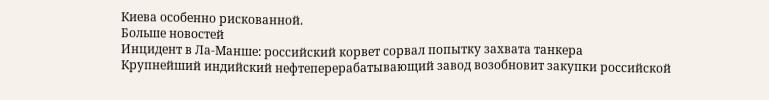Киева особенно рискованной.
Больше новостей
Инцидент в Ла-Манше: российский корвет сорвал попытку захвата танкера
Крупнейший индийский нефтеперерабатывающий завод возобновит закупки российской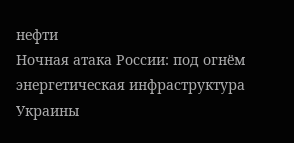нефти
Ночная атака России: под огнём энергетическая инфраструктура Украины